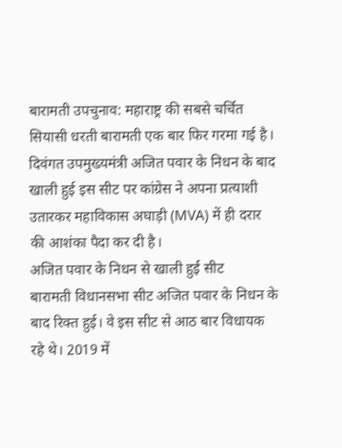बारामती उपचुनाव: महाराष्ट्र की सबसे चर्चित सियासी धरती बारामती एक बार फिर गरमा गई है। दिवंगत उपमुख्यमंत्री अजित पवार के निधन के बाद खाली हुई इस सीट पर कांग्रेस ने अपना प्रत्याशी उतारकर महाविकास अघाड़ी (MVA) में ही दरार की आशंका पैदा कर दी है।
अजित पवार के निधन से खाली हुई सीट
बारामती विधानसभा सीट अजित पवार के निधन के बाद रिक्त हुई। वे इस सीट से आठ बार विधायक रहे थे। 2019 में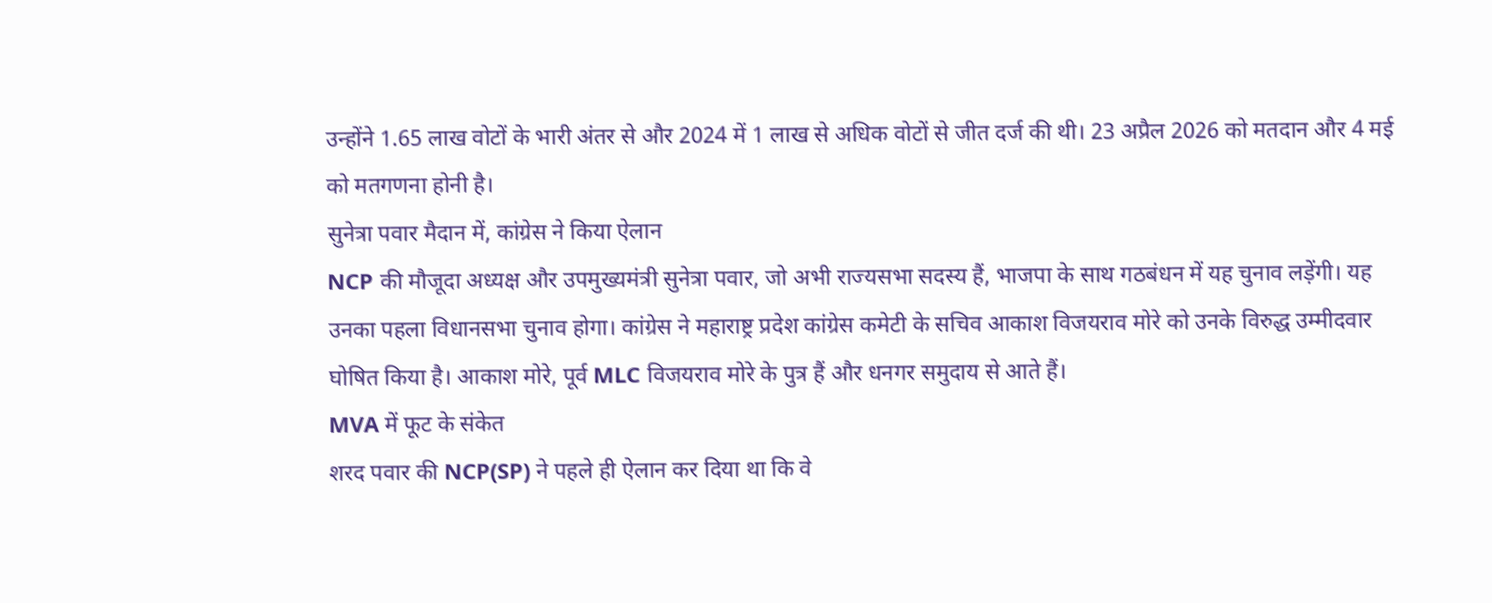उन्होंने 1.65 लाख वोटों के भारी अंतर से और 2024 में 1 लाख से अधिक वोटों से जीत दर्ज की थी। 23 अप्रैल 2026 को मतदान और 4 मई को मतगणना होनी है।
सुनेत्रा पवार मैदान में, कांग्रेस ने किया ऐलान
NCP की मौजूदा अध्यक्ष और उपमुख्यमंत्री सुनेत्रा पवार, जो अभी राज्यसभा सदस्य हैं, भाजपा के साथ गठबंधन में यह चुनाव लड़ेंगी। यह उनका पहला विधानसभा चुनाव होगा। कांग्रेस ने महाराष्ट्र प्रदेश कांग्रेस कमेटी के सचिव आकाश विजयराव मोरे को उनके विरुद्ध उम्मीदवार घोषित किया है। आकाश मोरे, पूर्व MLC विजयराव मोरे के पुत्र हैं और धनगर समुदाय से आते हैं।
MVA में फूट के संकेत
शरद पवार की NCP(SP) ने पहले ही ऐलान कर दिया था कि वे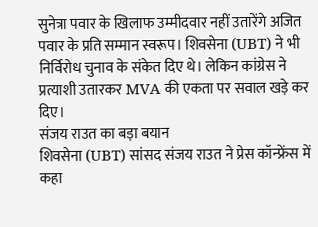सुनेत्रा पवार के खिलाफ उम्मीदवार नहीं उतारेंगे अजित पवार के प्रति सम्मान स्वरूप। शिवसेना (UBT) ने भी निर्विरोध चुनाव के संकेत दिए थे। लेकिन कांग्रेस ने प्रत्याशी उतारकर MVA की एकता पर सवाल खड़े कर दिए।
संजय राउत का बड़ा बयान
शिवसेना (UBT) सांसद संजय राउत ने प्रेस कॉन्फ्रेंस में कहा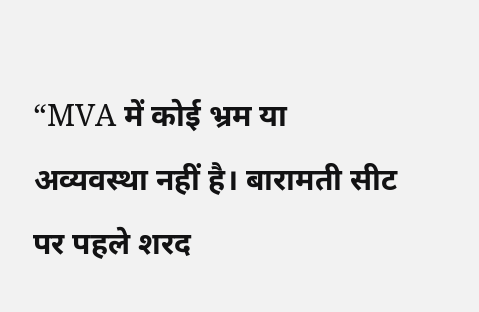“MVA में कोई भ्रम या अव्यवस्था नहीं है। बारामती सीट पर पहले शरद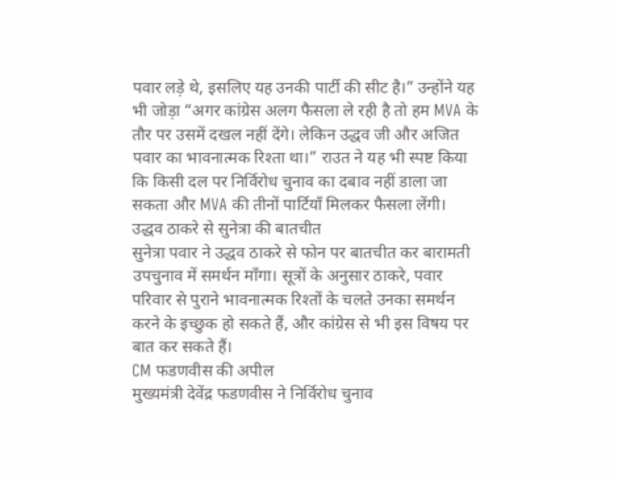पवार लड़े थे, इसलिए यह उनकी पार्टी की सीट है।” उन्होंने यह भी जोड़ा “अगर कांग्रेस अलग फैसला ले रही है तो हम MVA के तौर पर उसमें दखल नहीं देंगे। लेकिन उद्धव जी और अजित पवार का भावनात्मक रिश्ता था।” राउत ने यह भी स्पष्ट किया कि किसी दल पर निर्विरोध चुनाव का दबाव नहीं डाला जा सकता और MVA की तीनों पार्टियाँ मिलकर फैसला लेंगी।
उद्धव ठाकरे से सुनेत्रा की बातचीत
सुनेत्रा पवार ने उद्धव ठाकरे से फोन पर बातचीत कर बारामती उपचुनाव में समर्थन माँगा। सूत्रों के अनुसार ठाकरे, पवार परिवार से पुराने भावनात्मक रिश्तों के चलते उनका समर्थन करने के इच्छुक हो सकते हैं, और कांग्रेस से भी इस विषय पर बात कर सकते हैं।
CM फडणवीस की अपील
मुख्यमंत्री देवेंद्र फडणवीस ने निर्विरोध चुनाव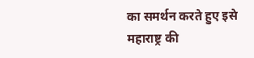का समर्थन करते हुए इसे महाराष्ट्र की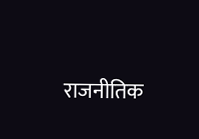राजनीतिक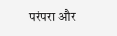परंपरा और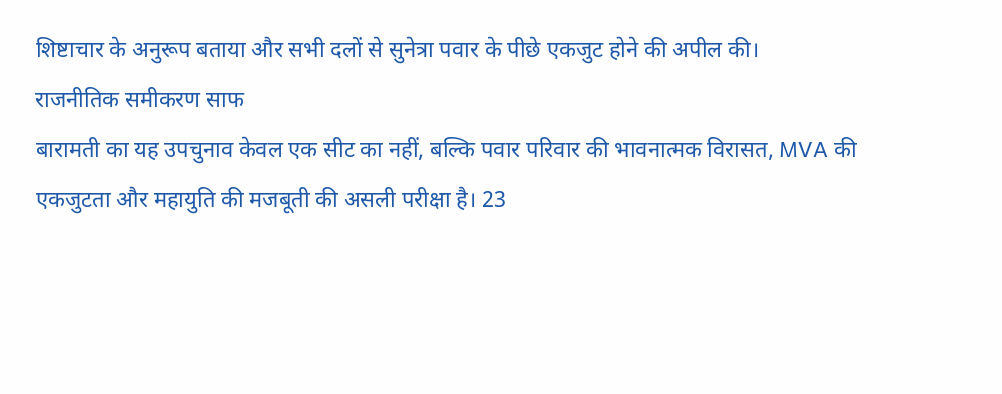शिष्टाचार के अनुरूप बताया और सभी दलों से सुनेत्रा पवार के पीछे एकजुट होने की अपील की।
राजनीतिक समीकरण साफ
बारामती का यह उपचुनाव केवल एक सीट का नहीं, बल्कि पवार परिवार की भावनात्मक विरासत, MVA की एकजुटता और महायुति की मजबूती की असली परीक्षा है। 23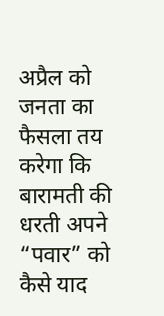अप्रैल को जनता का फैसला तय करेगा कि बारामती की धरती अपने “पवार” को कैसे याद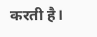करती है।